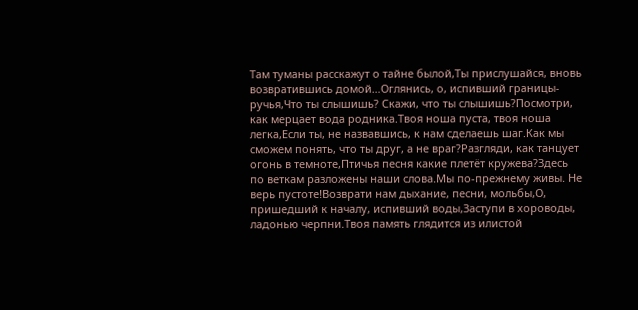Там туманы расскажут о тайне былой,Ты прислушайся, вновь возвратившись домой…Оглянись, о, испивший границы-ручья,Что ты слышишь? Скажи, что ты слышишь?Посмотри, как мерцает вода родника.Твоя ноша пуста, твоя ноша легка,Если ты, не назвавшись, к нам сделаешь шаг.Как мы сможем понять, что ты друг, а не враг?Разгляди, как танцует огонь в темноте,Птичья песня какие плетёт кружева?Здесь по веткам разложены наши слова.Мы по-прежнему живы. Не верь пустоте!Возврати нам дыхание, песни, мольбы,О, пришедший к началу, испивший воды,Заступи в хороводы, ладонью черпни.Твоя память глядится из илистой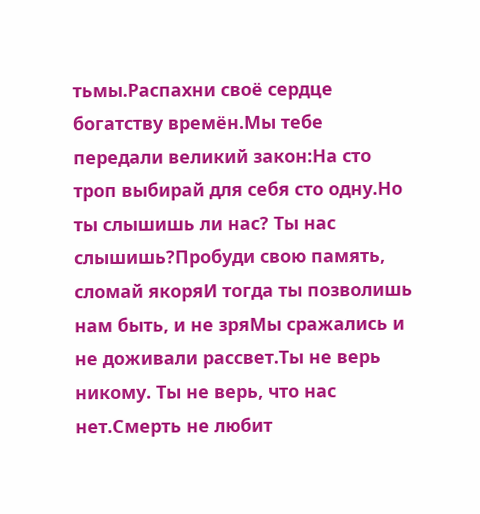тьмы.Распахни своё сердце богатству времён.Мы тебе передали великий закон:На сто троп выбирай для себя сто одну.Но ты слышишь ли нас? Ты нас слышишь?Пробуди свою память, сломай якоряИ тогда ты позволишь нам быть, и не зряМы сражались и не доживали рассвет.Ты не верь никому. Ты не верь, что нас нет.Смерть не любит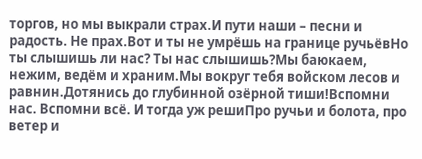торгов, но мы выкрали страх.И пути наши – песни и радость. Не прах.Вот и ты не умрёшь на границе ручьёвНо ты слышишь ли нас? Ты нас слышишь?Мы баюкаем, нежим, ведём и храним.Мы вокруг тебя войском лесов и равнин.Дотянись до глубинной озёрной тиши!Вспомни нас. Вспомни всё. И тогда уж решиПро ручьи и болота, про ветер и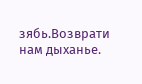зябь.Возврати нам дыханье.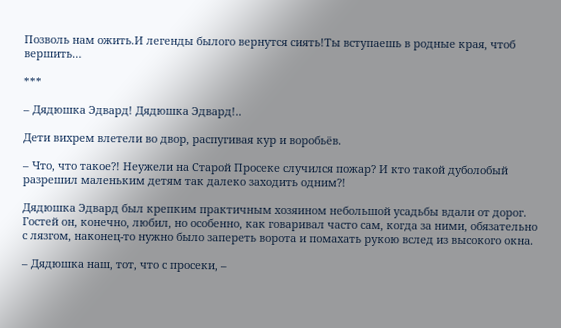Позволь нам ожить.И легенды былого вернутся сиять!Ты вступаешь в родные края, чтоб вершить…

***

– Дядюшка Эдвард! Дядюшка Эдвард!..

Дети вихрем влетели во двор, распугивая кур и воробьёв.

– Что, что такое?! Неужели на Старой Просеке случился пожар? И кто такой дуболобый разрешил маленьким детям так далеко заходить одним?!

Дядюшка Эдвард был крепким практичным хозяином небольшой усадьбы вдали от дорог. Гостей он, конечно, любил, но особенно, как говаривал часто сам, когда за ними, обязательно с лязгом, наконец-то нужно было запереть ворота и помахать рукою вслед из высокого окна.

– Дядюшка наш, тот, что с просеки, –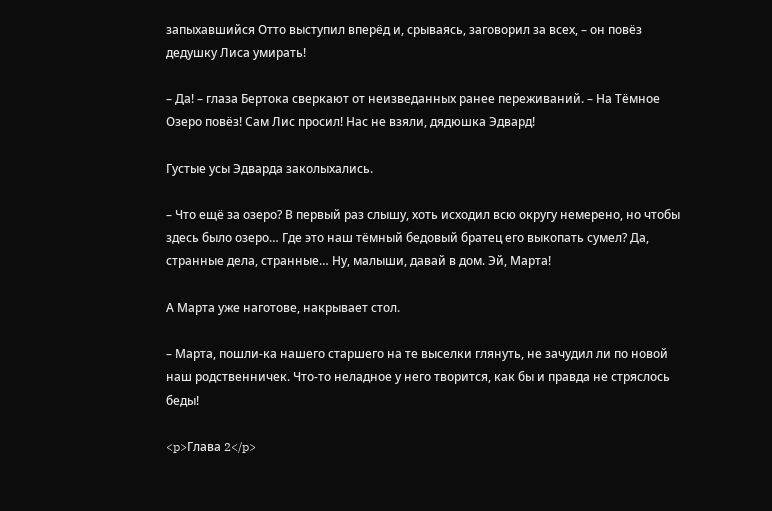запыхавшийся Отто выступил вперёд и, срываясь, заговорил за всех, – он повёз дедушку Лиса умирать!

– Да! – глаза Бертока сверкают от неизведанных ранее переживаний. – На Тёмное Озеро повёз! Сам Лис просил! Нас не взяли, дядюшка Эдвард!

Густые усы Эдварда заколыхались.

– Что ещё за озеро? В первый раз слышу, хоть исходил всю округу немерено, но чтобы здесь было озеро… Где это наш тёмный бедовый братец его выкопать сумел? Да, странные дела, странные… Ну, малыши, давай в дом. Эй, Марта!

А Марта уже наготове, накрывает стол.

– Марта, пошли-ка нашего старшего на те выселки глянуть, не зачудил ли по новой наш родственничек. Что-то неладное у него творится, как бы и правда не стряслось беды!

<p>Глава 2</p>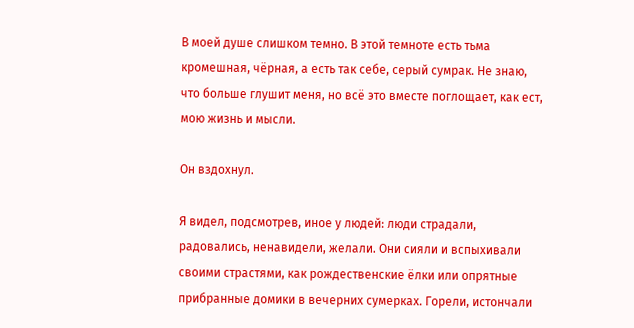В моей душе слишком темно. В этой темноте есть тьма кромешная, чёрная, а есть так себе, серый сумрак. Не знаю, что больше глушит меня, но всё это вместе поглощает, как ест, мою жизнь и мысли.

Он вздохнул.

Я видел, подсмотрев, иное у людей: люди страдали, радовались, ненавидели, желали. Они сияли и вспыхивали своими страстями, как рождественские ёлки или опрятные прибранные домики в вечерних сумерках. Горели, истончали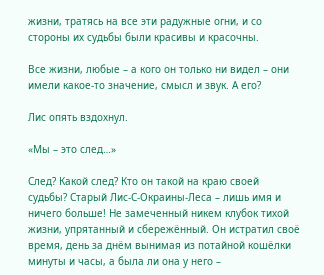жизни, тратясь на все эти радужные огни, и со стороны их судьбы были красивы и красочны.

Все жизни, любые – а кого он только ни видел – они имели какое-то значение, смысл и звук. А его?

Лис опять вздохнул.

«Мы – это след…»

След? Какой след? Кто он такой на краю своей судьбы? Старый Лис-С-Окраины-Леса – лишь имя и ничего больше! Не замеченный никем клубок тихой жизни, упрятанный и сбережённый. Он истратил своё время, день за днём вынимая из потайной кошёлки минуты и часы, а была ли она у него –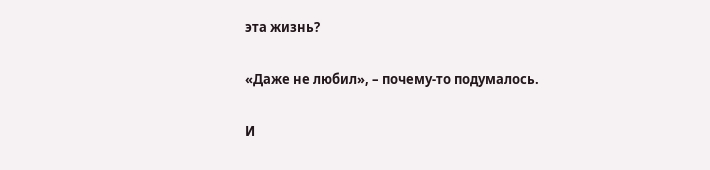эта жизнь?

«Даже не любил», – почему-то подумалось.

И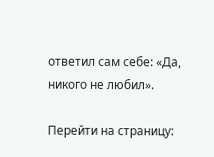ответил сам себе: «Да, никого не любил».

Перейти на страницу: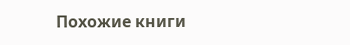Похожие книги